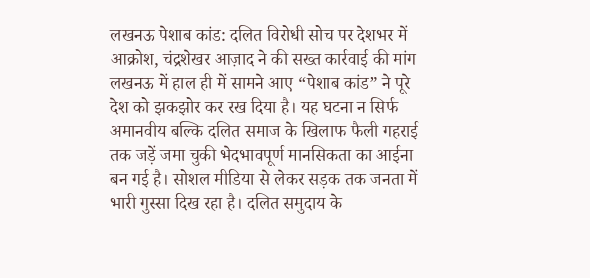लखनऊ पेशाब कांड: दलित विरोधी सोच पर देशभर में आक्रोश, चंद्रशेखर आज़ाद ने की सख्त कार्रवाई की मांग
लखनऊ में हाल ही में सामने आए “पेशाब कांड” ने पूरे देश को झकझोर कर रख दिया है। यह घटना न सिर्फ अमानवीय बल्कि दलित समाज के खिलाफ फैली गहराई तक जड़ें जमा चुकी भेदभावपूर्ण मानसिकता का आईना बन गई है। सोशल मीडिया से लेकर सड़क तक जनता में भारी गुस्सा दिख रहा है। दलित समुदाय के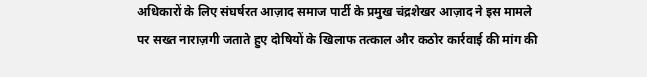अधिकारों के लिए संघर्षरत आज़ाद समाज पार्टी के प्रमुख चंद्रशेखर आज़ाद ने इस मामले पर सख्त नाराज़गी जताते हुए दोषियों के खिलाफ तत्काल और कठोर कार्रवाई की मांग की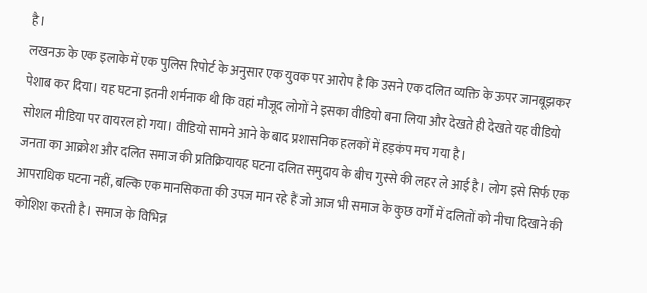है।
लखनऊ के एक इलाके में एक पुलिस रिपोर्ट के अनुसार एक युवक पर आरोप है कि उसने एक दलित व्यक्ति के ऊपर जानबूझकर पेशाब कर दिया। यह घटना इतनी शर्मनाक थी कि वहां मौजूद लोगों ने इसका वीडियो बना लिया और देखते ही देखते यह वीडियो सोशल मीडिया पर वायरल हो गया। वीडियो सामने आने के बाद प्रशासनिक हलकों में हड़कंप मच गया है।
जनता का आक्रोश और दलित समाज की प्रतिक्रियायह घटना दलित समुदाय के बीच गुस्से की लहर ले आई है। लोग इसे सिर्फ एक आपराधिक घटना नहीं, बल्कि एक मानसिकता की उपज मान रहे हैं जो आज भी समाज के कुछ वर्गों में दलितों को नीचा दिखाने की कोशिश करती है। समाज के विभिन्न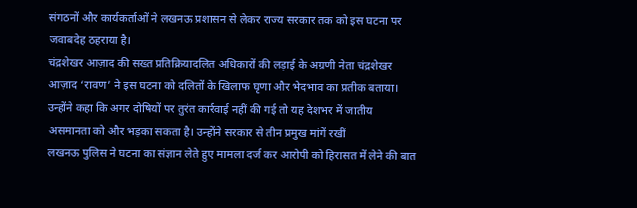संगठनों और कार्यकर्ताओं ने लखनऊ प्रशासन से लेकर राज्य सरकार तक को इस घटना पर जवाबदेह ठहराया है।
चंद्रशेखर आज़ाद की सख्त प्रतिक्रियादलित अधिकारों की लड़ाई के अग्रणी नेता चंद्रशेखर आज़ाद ‘रावण’ ने इस घटना को दलितों के खिलाफ घृणा और भेदभाव का प्रतीक बताया। उन्होंने कहा कि अगर दोषियों पर तुरंत कार्रवाई नहीं की गई तो यह देशभर में जातीय असमानता को और भड़का सकता है। उन्होंने सरकार से तीन प्रमुख मांगें रखीं
लखनऊ पुलिस ने घटना का संज्ञान लेते हुए मामला दर्ज कर आरोपी को हिरासत में लेने की बात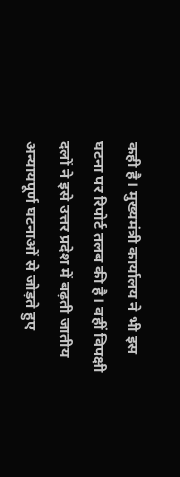कही है। मुख्यमंत्री कार्यालय ने भी इस घटना पर रिपोर्ट तलब की है। वहीं विपक्षी दलों ने इसे उत्तर प्रदेश में बढ़ती जातीय अन्यायपूर्ण घटनाओं से जोड़ते हुए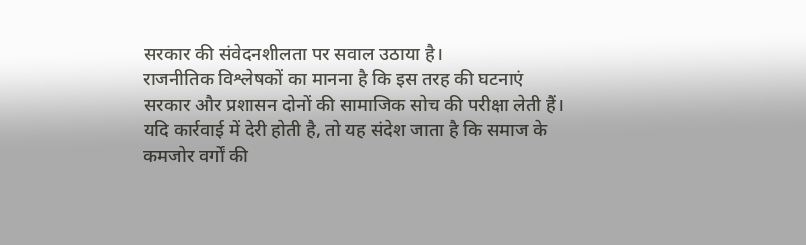सरकार की संवेदनशीलता पर सवाल उठाया है।
राजनीतिक विश्लेषकों का मानना है कि इस तरह की घटनाएं सरकार और प्रशासन दोनों की सामाजिक सोच की परीक्षा लेती हैं। यदि कार्रवाई में देरी होती है, तो यह संदेश जाता है कि समाज के कमजोर वर्गों की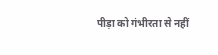पीड़ा को गंभीरता से नहीं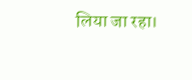लिया जा रहा।